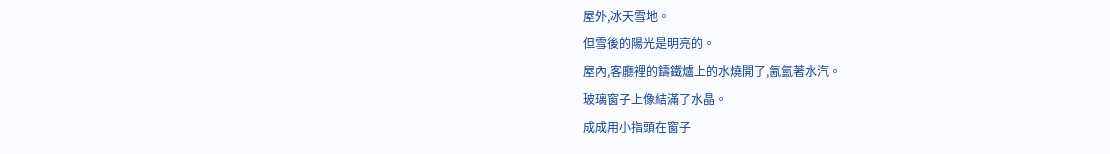屋外,冰天雪地。
但雪後的陽光是明亮的。
屋內,客廳裡的鑄鐵爐上的水燒開了,氤氳著水汽。
玻璃窗子上像結滿了水晶。
成成用小指頭在窗子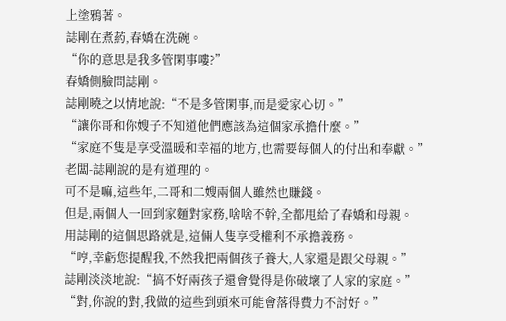上塗鴉著。
誌剛在煮葯,春嬌在洗碗。
“你的意思是我多管閑事嘍?”
春嬌側臉問誌剛。
誌剛曉之以情地說:“不是多管閑事,而是愛家心切。”
“讓你哥和你嫂子不知道他們應該為這個家承擔什麼。”
“家庭不隻是享受溫暖和幸福的地方,也需要每個人的付出和奉獻。”
老闆-誌剛說的是有道理的。
可不是嘛,這些年,二哥和二嫂兩個人雖然也賺錢。
但是,兩個人一回到家麵對家務,啥啥不幹,全都甩給了春嬌和母親。
用誌剛的這個思路就是,這倆人隻享受權利不承擔義務。
“哼,幸虧您提醒我,不然我把兩個孩子養大,人家還是跟父母親。”
誌剛淡淡地說:“搞不好兩孩子還會覺得是你破壞了人家的家庭。”
“對,你說的對,我做的這些到頭來可能會落得費力不討好。”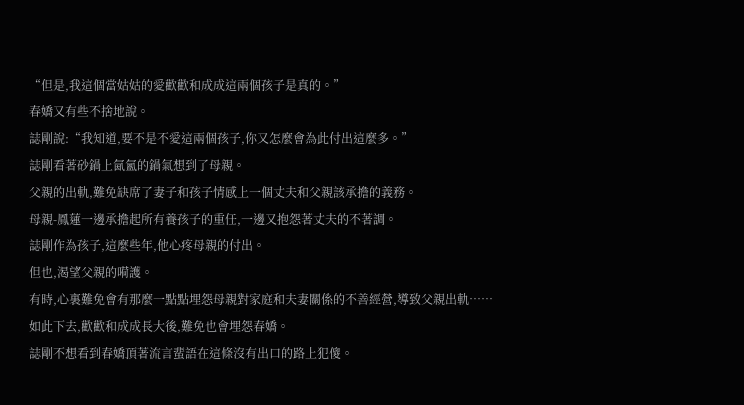“但是,我這個當姑姑的愛歡歡和成成這兩個孩子是真的。”
春嬌又有些不捨地說。
誌剛說:“我知道,要不是不愛這兩個孩子,你又怎麼會為此付出這麼多。”
誌剛看著砂鍋上氤氳的鍋氣想到了母親。
父親的出軌,難免缺席了妻子和孩子情感上一個丈夫和父親該承擔的義務。
母親-鳳蓮一邊承擔起所有養孩子的重任,一邊又抱怨著丈夫的不著調。
誌剛作為孩子,這麼些年,他心疼母親的付出。
但也,渴望父親的嗬護。
有時,心裏難免會有那麼一點點埋怨母親對家庭和夫妻關係的不善經營,導致父親出軌……
如此下去,歡歡和成成長大後,難免也會埋怨春嬌。
誌剛不想看到春嬌頂著流言蜚語在這條沒有出口的路上犯傻。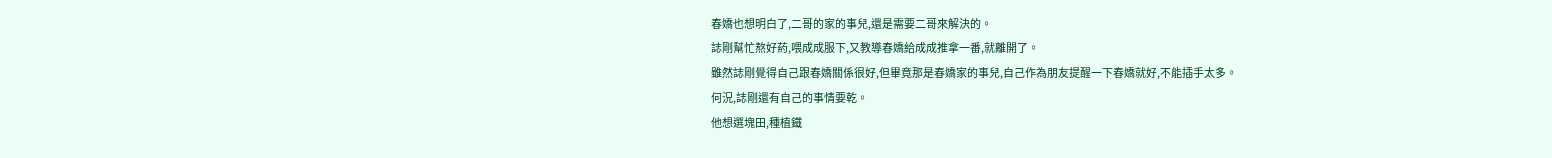春嬌也想明白了,二哥的家的事兒,還是需要二哥來解決的。
誌剛幫忙熬好葯,喂成成服下,又教導春嬌給成成推拿一番,就離開了。
雖然誌剛覺得自己跟春嬌關係很好,但畢竟那是春嬌家的事兒,自己作為朋友提醒一下春嬌就好,不能插手太多。
何況,誌剛還有自己的事情要乾。
他想選塊田,種植鐵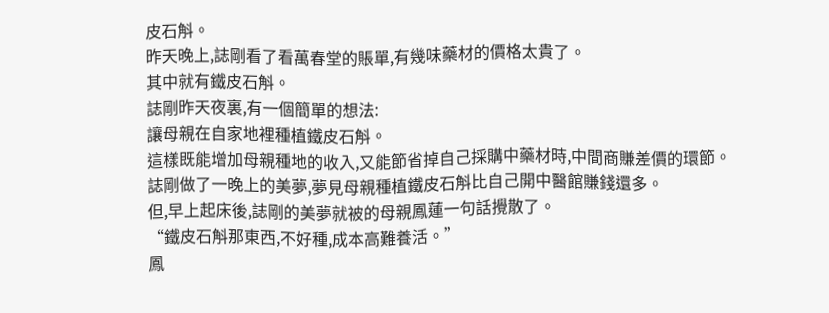皮石斛。
昨天晚上,誌剛看了看萬春堂的賬單,有幾味藥材的價格太貴了。
其中就有鐵皮石斛。
誌剛昨天夜裏,有一個簡單的想法:
讓母親在自家地裡種植鐵皮石斛。
這樣既能增加母親種地的收入,又能節省掉自己採購中藥材時,中間商賺差價的環節。
誌剛做了一晚上的美夢,夢見母親種植鐵皮石斛比自己開中醫館賺錢還多。
但,早上起床後,誌剛的美夢就被的母親鳳蓮一句話攪散了。
“鐵皮石斛那東西,不好種,成本高難養活。”
鳳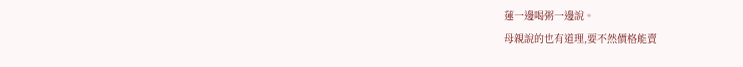蓮一邊喝粥一邊說。
母親說的也有道理,要不然價格能賣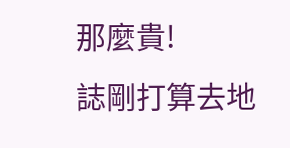那麼貴!
誌剛打算去地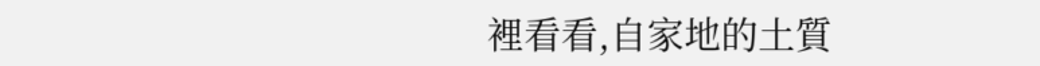裡看看,自家地的土質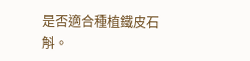是否適合種植鐵皮石斛。